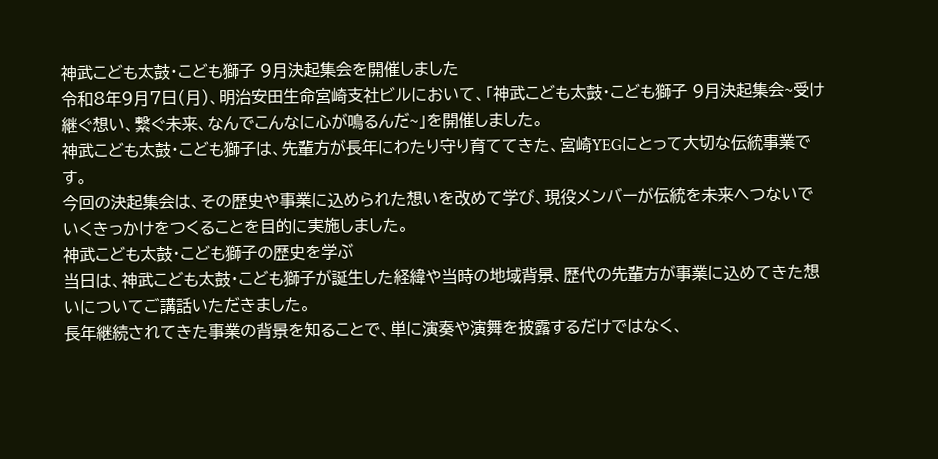神武こども太鼓・こども獅子 9月決起集会を開催しました
令和8年9月7日(月)、明治安田生命宮崎支社ビルにおいて、「神武こども太鼓・こども獅子 9月決起集会~受け継ぐ想い、繋ぐ未来、なんでこんなに心が鳴るんだ~」を開催しました。
神武こども太鼓・こども獅子は、先輩方が長年にわたり守り育ててきた、宮崎YEGにとって大切な伝統事業です。
今回の決起集会は、その歴史や事業に込められた想いを改めて学び、現役メンバーが伝統を未来へつないでいくきっかけをつくることを目的に実施しました。
神武こども太鼓・こども獅子の歴史を学ぶ
当日は、神武こども太鼓・こども獅子が誕生した経緯や当時の地域背景、歴代の先輩方が事業に込めてきた想いについてご講話いただきました。
長年継続されてきた事業の背景を知ることで、単に演奏や演舞を披露するだけではなく、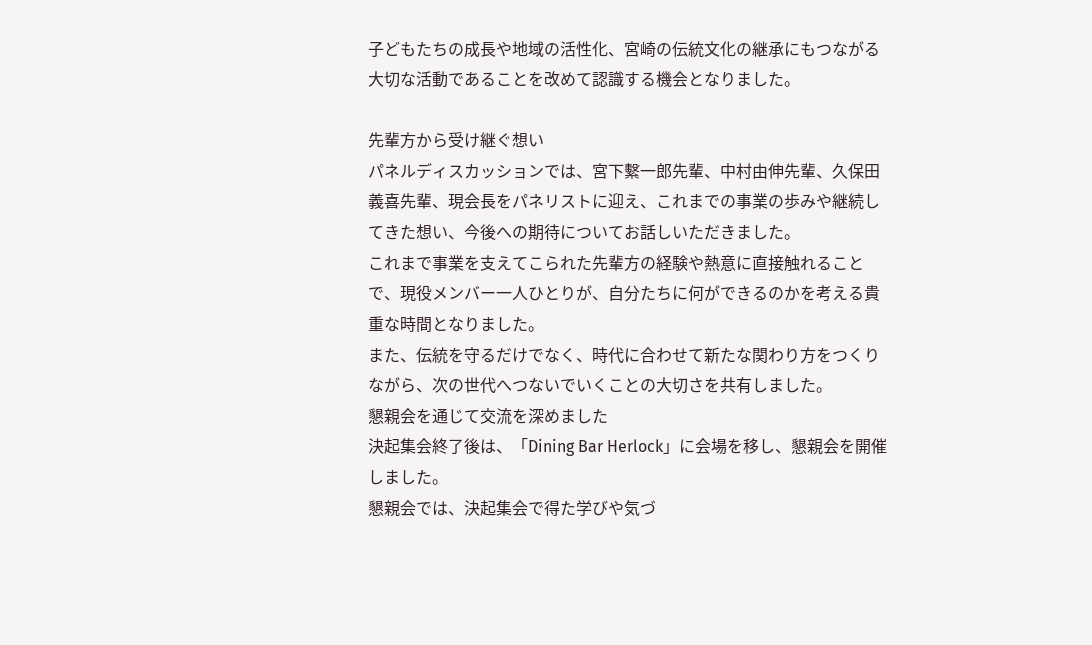子どもたちの成長や地域の活性化、宮崎の伝統文化の継承にもつながる大切な活動であることを改めて認識する機会となりました。

先輩方から受け継ぐ想い
パネルディスカッションでは、宮下繫一郎先輩、中村由伸先輩、久保田義喜先輩、現会長をパネリストに迎え、これまでの事業の歩みや継続してきた想い、今後への期待についてお話しいただきました。
これまで事業を支えてこられた先輩方の経験や熱意に直接触れることで、現役メンバー一人ひとりが、自分たちに何ができるのかを考える貴重な時間となりました。
また、伝統を守るだけでなく、時代に合わせて新たな関わり方をつくりながら、次の世代へつないでいくことの大切さを共有しました。
懇親会を通じて交流を深めました
決起集会終了後は、「Dining Bar Herlock」に会場を移し、懇親会を開催しました。
懇親会では、決起集会で得た学びや気づ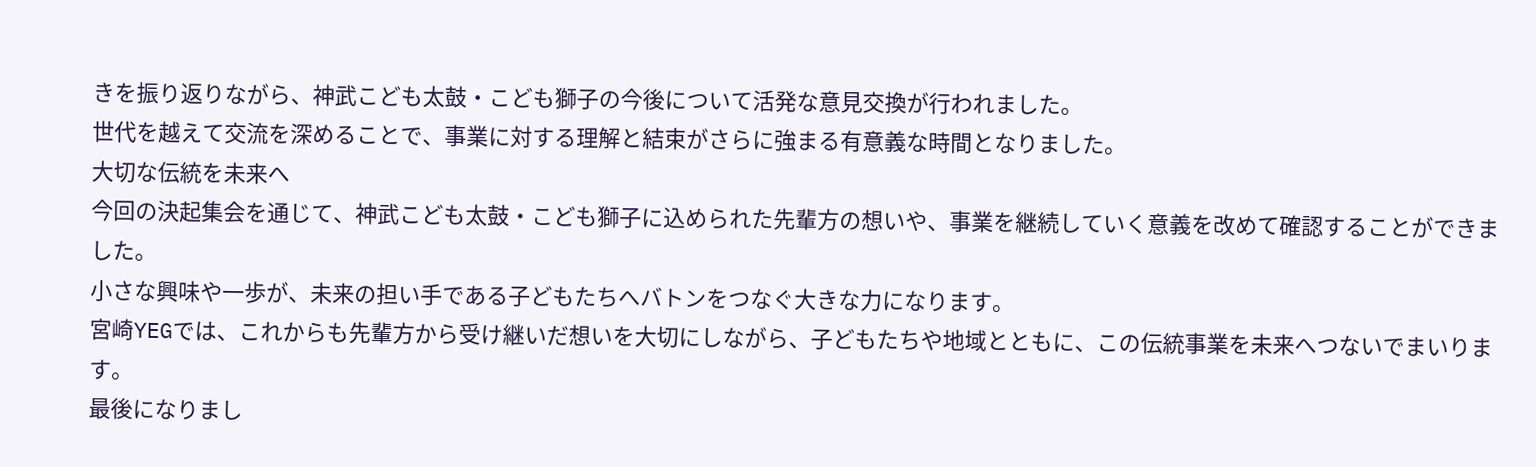きを振り返りながら、神武こども太鼓・こども獅子の今後について活発な意見交換が行われました。
世代を越えて交流を深めることで、事業に対する理解と結束がさらに強まる有意義な時間となりました。
大切な伝統を未来へ
今回の決起集会を通じて、神武こども太鼓・こども獅子に込められた先輩方の想いや、事業を継続していく意義を改めて確認することができました。
小さな興味や一歩が、未来の担い手である子どもたちへバトンをつなぐ大きな力になります。
宮崎YEGでは、これからも先輩方から受け継いだ想いを大切にしながら、子どもたちや地域とともに、この伝統事業を未来へつないでまいります。
最後になりまし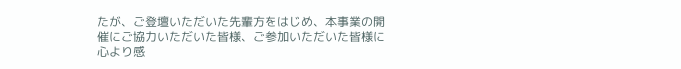たが、ご登壇いただいた先輩方をはじめ、本事業の開催にご協力いただいた皆様、ご参加いただいた皆様に心より感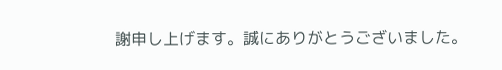謝申し上げます。誠にありがとうございました。